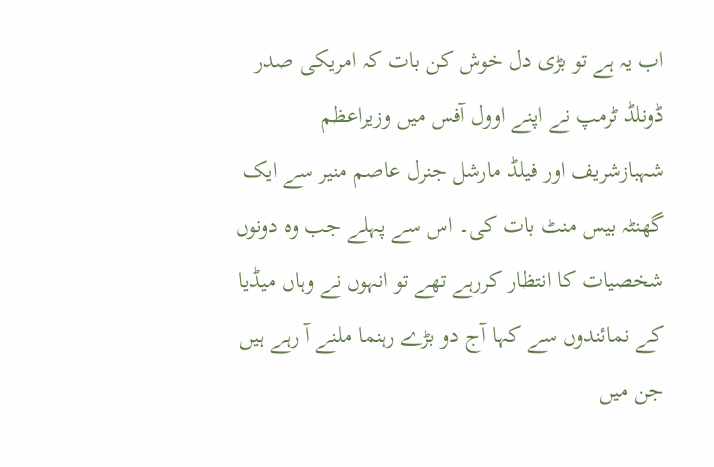اب یہ ہے تو بڑی دل خوش کن بات کہ امریکی صدر ڈونلڈ ٹرمپ نے اپنے اوول آفس میں وزیراعظم شہبازشریف اور فیلڈ مارشل جنرل عاصم منیر سے ایک گھنٹہ بیس منٹ بات کی۔ اس سے پہلے جب وہ دونوں شخصیات کا انتظار کررہے تھے تو انہوں نے وہاں میڈیا کے نمائندوں سے کہا آج دو بڑے رہنما ملنے آ رہے ہیں جن میں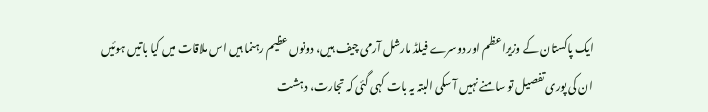ایک پاکستان کے وزیراعظم اور دوسرے فیلڈ مارشل آرمی چیف ہیں، دونوں عظیم رہنما ہیں اس ملاقات میں کیا باتیں ہوئیں ان کی پوری تفصیل تو سامنے نہیں آ سکی البتہ یہ بات کہی گئی کہ تجارت، دہشت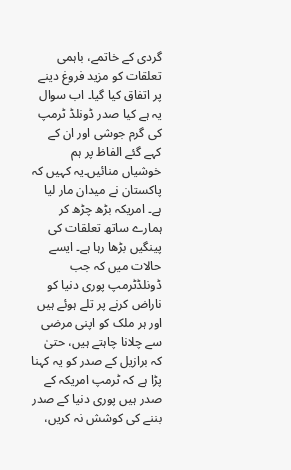گردی کے خاتمے، باہمی تعلقات کو مزید فروغ دینے پر اتفاق کیا گیا۔ اب سوال یہ ہے کیا صدر ڈونلڈ ٹرمپ کی گرم جوشی اور ان کے کہے گئے الفاظ پر ہم خوشیاں منائیں۔یہ کہیں کہ پاکستان نے میدان مار لیا ہے۔ امریکہ بڑھ چڑھ کر ہمارے ساتھ تعلقات کی پینگیں بڑھا رہا ہے۔ ایسے حالات میں کہ جب ڈونلڈٹرمپ پوری دنیا کو ناراض کرنے پر تلے ہوئے ہیں اور ہر ملک کو اپنی مرضی سے چلانا چاہتے ہیں، حتیٰ کہ برازیل کے صدر کو یہ کہنا پڑا ہے کہ ٹرمپ امریکہ کے صدر ہیں پوری دنیا کے صدر بننے کی کوشش نہ کریں،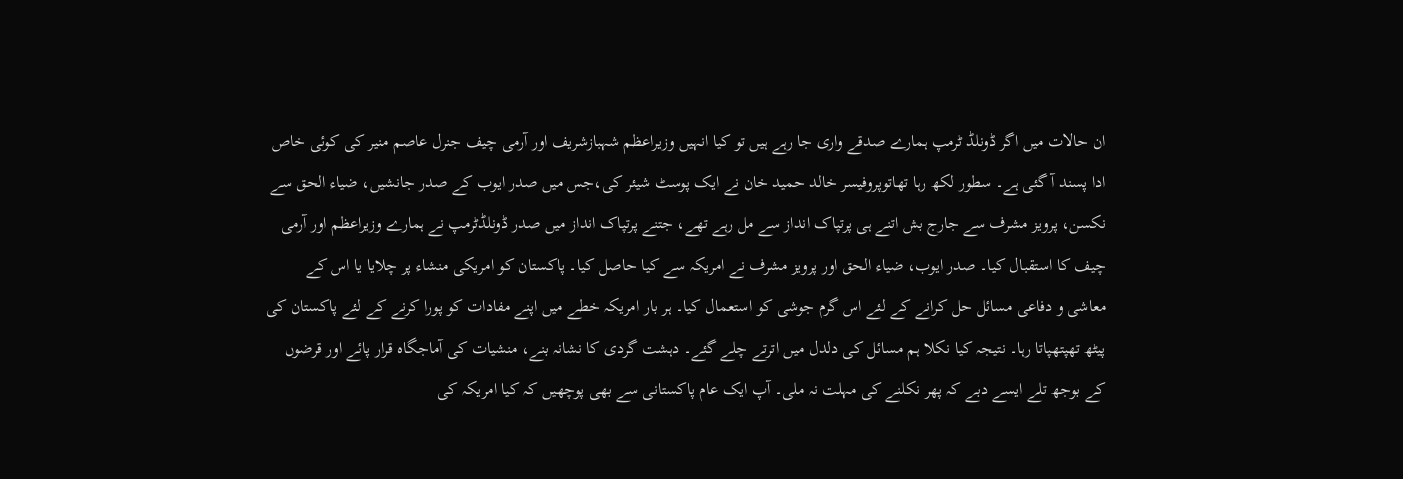ان حالات میں اگر ڈونلڈ ٹرمپ ہمارے صدقے واری جا رہے ہیں تو کیا انہیں وزیراعظم شہبازشریف اور آرمی چیف جنرل عاصم منیر کی کوئی خاص ادا پسند آ گئی ہے۔ سطور لکھ رہا تھاتوپروفیسر خالد حمید خان نے ایک پوسٹ شیئر کی،جس میں صدر ایوب کے صدر جانشیں، ضیاء الحق سے نکسن، پرویز مشرف سے جارج بش اتنے ہی پرتپاک انداز سے مل رہے تھے، جتنے پرتپاک انداز میں صدر ڈونلڈٹرمپ نے ہمارے وزیراعظم اور آرمی چیف کا استقبال کیا۔ صدر ایوب، ضیاء الحق اور پرویز مشرف نے امریکہ سے کیا حاصل کیا۔ پاکستان کو امریکی منشاء پر چلایا یا اس کے معاشی و دفاعی مسائل حل کرانے کے لئے اس گرم جوشی کو استعمال کیا۔ ہر بار امریکہ خطے میں اپنے مفادات کو پورا کرنے کے لئے پاکستان کی پیٹھ تھپتھپاتا رہا۔ نتیجہ کیا نکلا ہم مسائل کی دلدل میں اترتے چلے گئے۔ دہشت گردی کا نشانہ بنے، منشیات کی آماجگاہ قرار پائے اور قرضوں کے بوجھ تلے ایسے دبے کہ پھر نکلنے کی مہلت نہ ملی۔ آپ ایک عام پاکستانی سے بھی پوچھیں کہ کیا امریکہ کی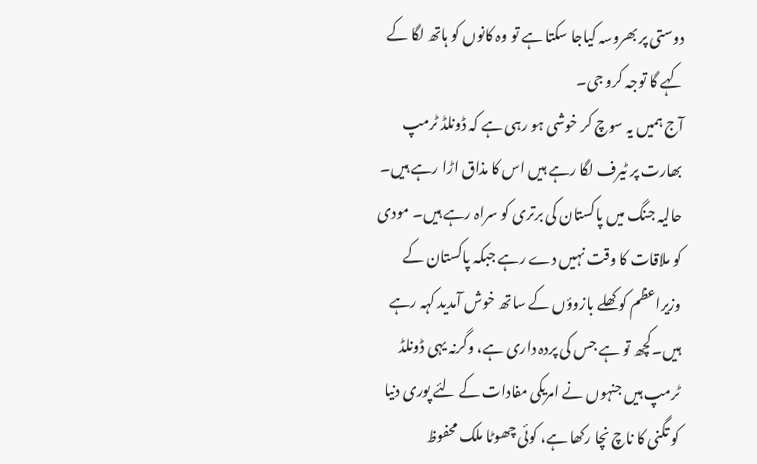دوستی پر بھروسہ کیاجا سکتا ہے تو وہ کانوں کو ہاتھ لگا کے کہے گا توجہ کرو جی۔
آج ہمیں یہ سوچ کر خوشی ہو رہی ہے کہ ڈونلڈ ٹرمپ بھارت پر ٹیرف لگا رہے ہیں اس کا مذاق اڑا رہے ہیں۔ حالیہ جنگ میں پاکستان کی برتری کو سراہ رہے ہیں۔ مودی کو ملاقات کا وقت نہیں دے رہے جبکہ پاکستان کے وزیراعظم کو کھلے بازوؤں کے ساتھ خوش آمدید کہہ رہے ہیں۔کچھ تو ہے جس کی پردہ داری ہے، وگرنہ یہی ڈونلڈ ٹرمپ ہیں جنہوں نے امریکی مفادات کے لئے پوری دنیا کو تگنی کا ناچ نچا رکھا ہے، کوئی چھوٹا ملک محفوظ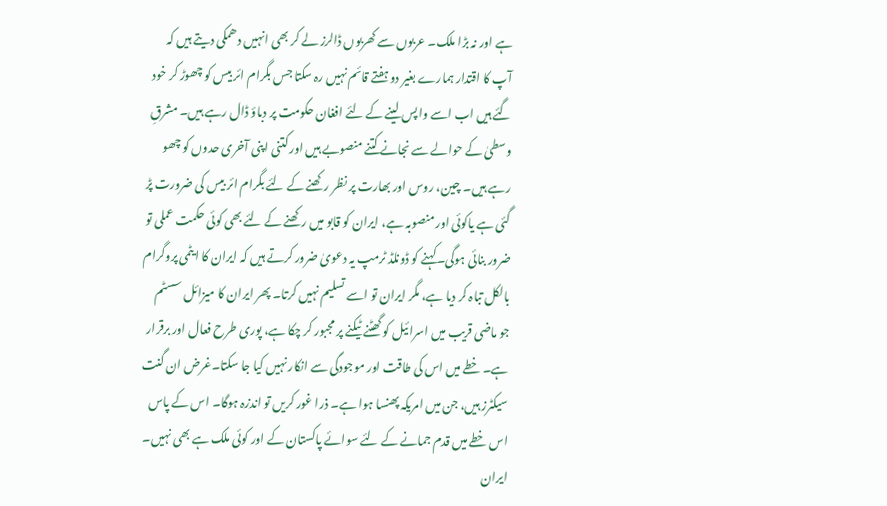ہے اور نہ بڑا ملک۔ عربوں سے کھربوں ڈالرز لے کر بھی انہیں دھمکی دیتے ہیں کہ آپ کا اقتدار ہمارے بغیر دو ہفتے قائم نہیں رہ سکتا جس بگرام ائر بیس کو چھوڑ کر خود گئے ہیں اب اسے واپس لینے کے لئے افغان حکومت پر دباؤ ڈال رہے ہیں۔ مشرقِ وسطیٰ کے حوالے سے نجانے کتنے منصوبے ہیں اور کتنی اپنی آخری حدوں کو چھو رہے ہیں۔ چین، روس اور بھارت پر نظر رکھنے کے لئے بگرام ائر بیس کی ضرورت پڑ گئی ہے یاکوئی اور منصوبہ ہے، ایران کو قابو میں رکھنے کے لئے بھی کوئی حکمت عملی تو ضرور بنائی ہوگی۔کہنے کو ڈونلڈ ٹرمپ یہ دعویٰ ضرور کرتے ہیں کہ ایران کا ایٹمی پروگرام بالکل تباہ کر دیا ہے، مگر ایران تو اسے تسلیم نہیں کرتا۔ پھر ایران کا میزائل سسٹم جو ماضی قریب میں اسرائیل کو گھٹنے ٹیکنے پر مجبور کر چکا ہے، پوری طرح فعال اور برقرار ہے۔ خطے میں اس کی طاقت اور موجودگی سے انکار نہیں کیا جا سکتا۔غرض ان گنت سیکٹرز ہیں، جن میں امریکہ پھنسا ہوا ہے۔ ذرا غور کریں تو اندزہ ہوگا۔ اس کے پاس اس خطے میں قدم جمانے کے لئے سوائے پاکستان کے اور کوئی ملک ہے بھی نہیں۔ ایران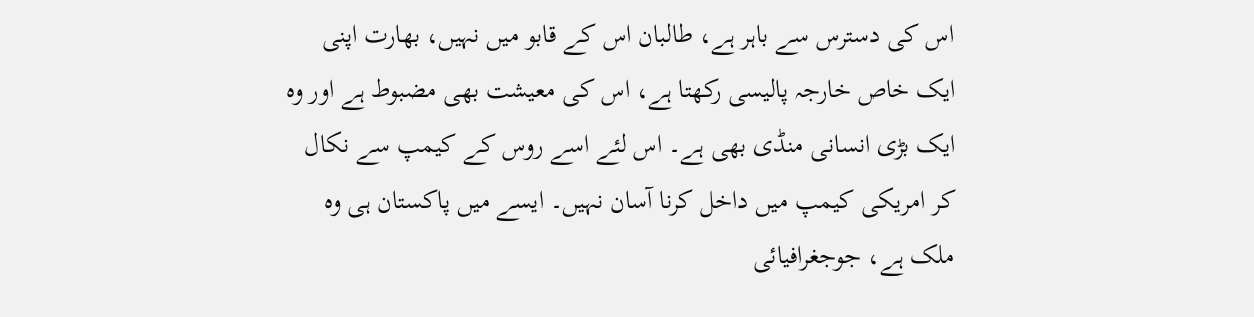اس کی دسترس سے باہر ہے، طالبان اس کے قابو میں نہیں، بھارت اپنی ایک خاص خارجہ پالیسی رکھتا ہے، اس کی معیشت بھی مضبوط ہے اور وہ ایک بڑی انسانی منڈی بھی ہے۔ اس لئے اسے روس کے کیمپ سے نکال کر امریکی کیمپ میں داخل کرنا آسان نہیں۔ ایسے میں پاکستان ہی وہ ملک ہے، جوجغرافیائی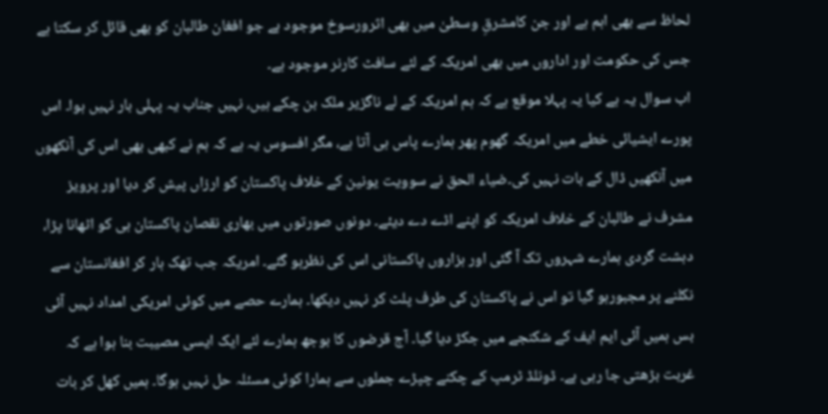لحاظ سے بھی اہم ہے اور جن کامشرقِ وسطیٰ میں بھی اثرورسوخ موجود ہے جو افغان طالبان کو بھی قائل کر سکتا ہے جس کی حکومت اور اداروں میں بھی امریکہ کے لئے سافٹ کارنر موجود ہے۔
اب سوال یہ ہے کیا یہ پہلا موقع ہے کہ ہم امریکہ کے لے ناگزیر ملک بن چکے ہیں، نہیں جناب یہ پہلی بار نہیں ہوا۔ اس پورے ایشیائی خطے میں امریکہ گھوم پھر ہمارے پاس ہی آتا ہے، مگر افسوس یہ ہے کہ ہم نے کبھی بھی اس کی آنکھوں میں آنکھیں ڈال کے بات نہیں کی۔ضیاء الحق نے سوویت یونین کے خلاف پاکستان کو ارزاں پیش کر دیا اور پرویز مشرف نے طالبان کے خلاف امریکہ کو اپنے اڈے دے دیئے۔ دونوں صورتوں میں بھاری نقصان پاکستان ہی کو اٹھانا پڑا، دہشت گردی ہمارے شہروں تک آ گئی اور ہزاروں پاکستانی اس کی نظرہو گئے۔ امریکہ جب تھک ہار کر افغانستان سے نکلنے پر مجبورہو گیا تو اس نے پاکستان کی طرف پلٹ کر نہیں دیکھا۔ ہمارے حصے میں کوئی امریکی امداد نہیں آئی بس ہمیں آئی ایم ایف کے شکنجے میں جکڑ دیا گیا۔ آج قرضوں کا بوجھ ہمارے لئے ایک ایسی مصیبت بنا ہوا ہے کہ غربت بڑھتی جا رہی ہے۔ ڈونلڈ ٹرمپ کے چکنے چپڑے جملوں سے ہمارا کوئی مسئلہ حل نہیں ہوگا۔ ہمیں کھل کر بات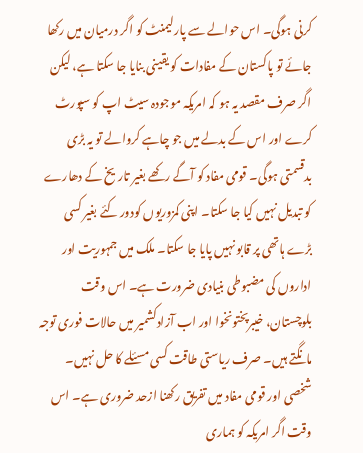کرنی ہوگی۔ اس حوالے سے پارلیمنٹ کو اگر درمیان میں رکھا جائے تو پاکستان کے مفادات کو یقینی بنایا جا سکتا ہے، لیکن اگر صرف مقصد یہ ہو کہ امریکہ موجودہ سیٹ اپ کو سپورٹ کرے اور اس کے بدلے میں جو چاہے کروالے تو یہ بڑی بدقسمتی ہوگی۔ قومی مفاد کو آگے رکھے بغیر تاریخ کے دھارے کو تبدیل نہیں کیا جا سکتا۔ اپنی کمزوریوں کودور کئے بغیر کسی بڑے ہاتھی پر قابو نہیں پایا جا سکتا۔ ملک میں جمہوریت اور اداروں کی مضبوطی بنیادی ضرورت ہے۔ اس وقت بلوچستان، خیبرپختونخوا اور اب آزادکشمیر میں حالات فوری توجہ مانگتے ہیں۔ صرف ریاستی طاقت کسی مسئلے کا حل نہیں۔ شخصی اور قومی مفاد میں تفریق رکھنا ازحد ضروری ہے۔ اس وقت اگر امریکہ کو ہماری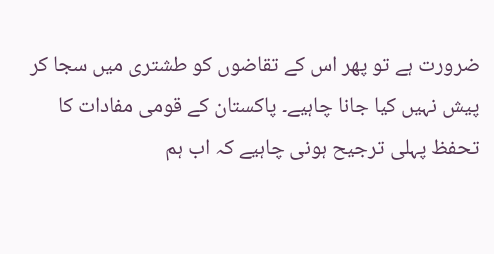ضرورت ہے تو پھر اس کے تقاضوں کو طشتری میں سجا کر پیش نہیں کیا جانا چاہیے۔ پاکستان کے قومی مفادات کا تحفظ پہلی ترجیح ہونی چاہیے کہ اب ہم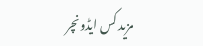مزید کس ایڈونچر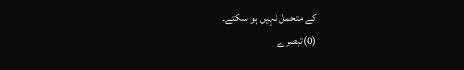کے متحمل نہیں ہو سکتے۔
(0)تبصرے